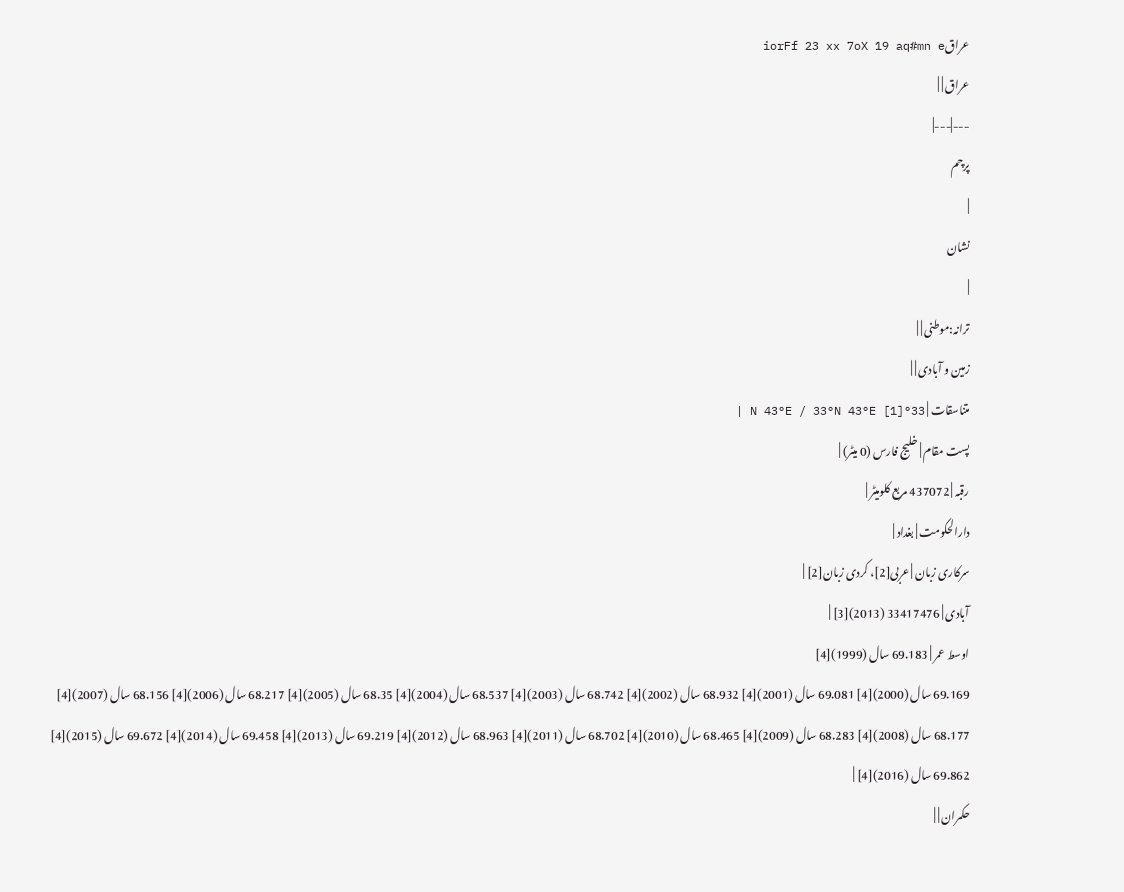عراقiorFf 23 xx 7oX 19 aq#mn e
عراق | |
---|---|
پرچم
|
نشان
|
ترانہ:موطنی | |
زمین و آبادی | |
متناسقات | 33°N 43°E / 33°N 43°E [1] |
پست مقام | خلیج فارس (0 میٹر) |
رقبہ | 437072 مربع کلومیٹر |
دارالحکومت | بغداد |
سرکاری زبان | عربی[2]، کردی زبان[2] |
آبادی | 33417476 (2013)[3] |
اوسط عمر | 69.183 سال (1999)[4]
69.169 سال (2000)[4] 69.081 سال (2001)[4] 68.932 سال (2002)[4] 68.742 سال (2003)[4] 68.537 سال (2004)[4] 68.35 سال (2005)[4] 68.217 سال (2006)[4] 68.156 سال (2007)[4] 68.177 سال (2008)[4] 68.283 سال (2009)[4] 68.465 سال (2010)[4] 68.702 سال (2011)[4] 68.963 سال (2012)[4] 69.219 سال (2013)[4] 69.458 سال (2014)[4] 69.672 سال (2015)[4] 69.862 سال (2016)[4] |
حکمران | |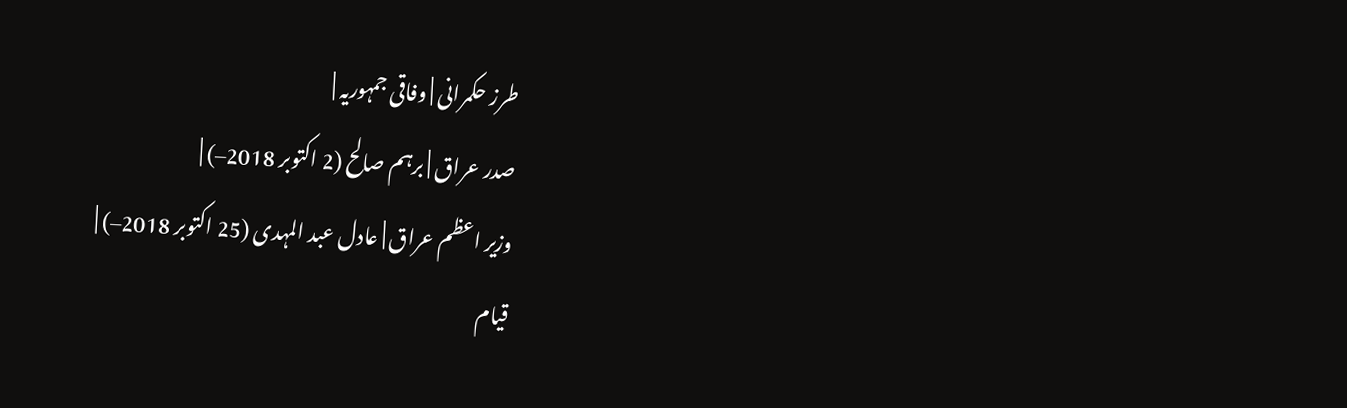طرز حکمرانی | وفاقی جمہوریہ |
صدر عراق | برہم صالح (2 اکتوبر 2018–) |
وزیر اعظم عراق | عادل عبد المہدی (25 اکتوبر 2018–) |
قیام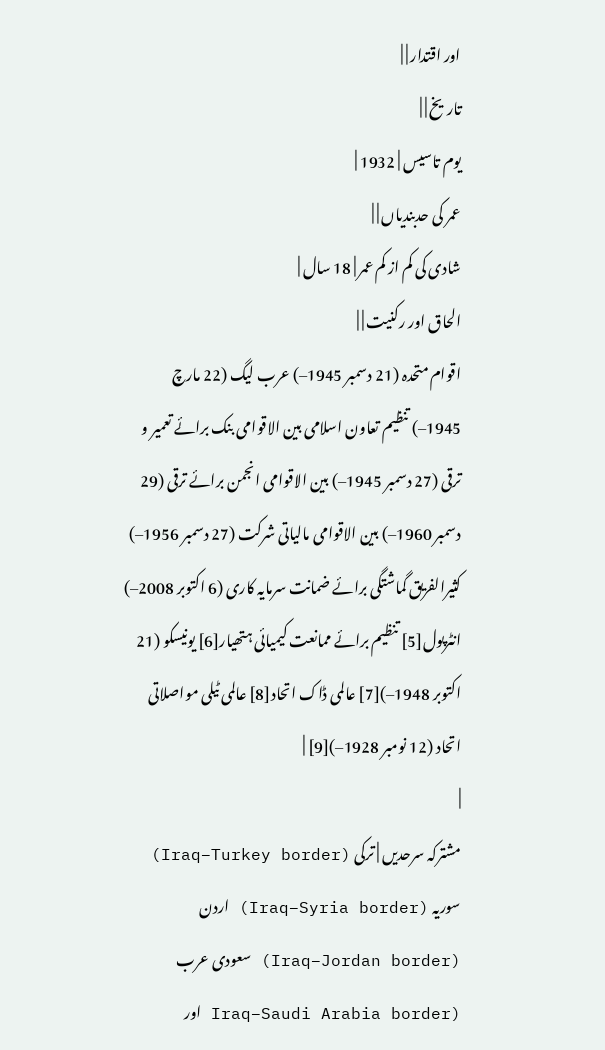اور اقتدار | |
تاریخ | |
یوم تاسیس | 1932 |
عمر کی حدبندیاں | |
شادی کی کم از کم عمر | 18 سال |
الحاق اور رکنیت | |
اقوام متحدہ (21 دسمبر 1945–) عرب لیگ (22 مارچ 1945–) تنظیم تعاون اسلامی بین الاقوامی بنک برائے تعمیر و ترقی (27 دسمبر 1945–) بین الاقوامی انجمن برائے ترقی (29 دسمبر 1960–) بین الاقوامی مالیاتی شرکت (27 دسمبر 1956–) کثیرالفریق گماشتگی برائے ضمانت سرمایہ کاری (6 اکتوبر 2008–) انٹرپول[5] تنظیم برائے ممانعت کیمیائی ہتھیار[6] یونیسکو (21 اکتوبر 1948–)[7] عالمی ڈاک اتحاد[8] عالمی ٹیلی مواصلاتی اتحاد (12 نومبر 1928–)[9] |
|
مشترکہ سرحدیں | ترکی (Iraq–Turkey border)
سوریہ (Iraq–Syria border) اردن (Iraq–Jordan border) سعودی عرب (Iraq–Saudi Arabia border اور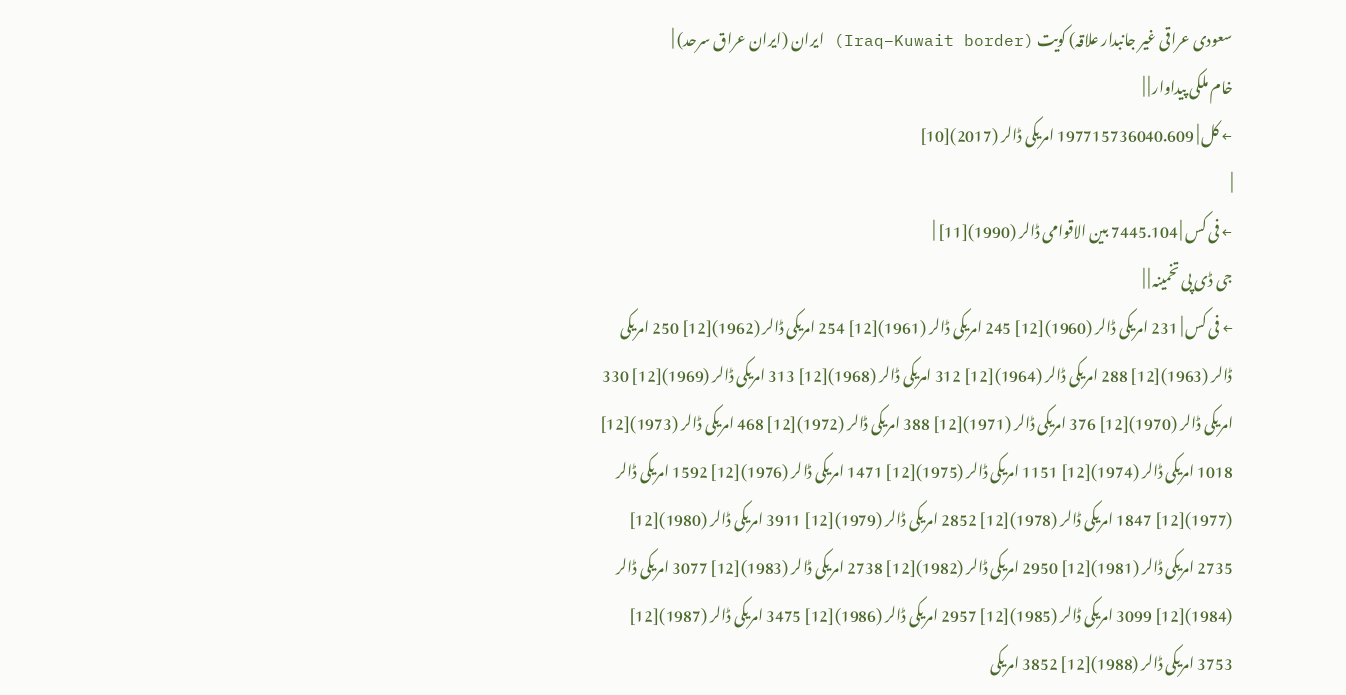سعودی عراقی غیر جانبدار علاقہ) کویت (Iraq–Kuwait border) ایران (ایران عراق سرحد) |
خام ملکی پیداوار | |
← کل | 197715736040.609 امریکی ڈالر (2017)[10]
|
← فی کس | 7445.104 بین الاقوامی ڈالر (1990)[11] |
جی ڈی پی تخمینہ | |
← فی کس | 231 امریکی ڈالر (1960)[12] 245 امریکی ڈالر (1961)[12] 254 امریکی ڈالر (1962)[12] 250 امریکی ڈالر (1963)[12] 288 امریکی ڈالر (1964)[12] 312 امریکی ڈالر (1968)[12] 313 امریکی ڈالر (1969)[12] 330 امریکی ڈالر (1970)[12] 376 امریکی ڈالر (1971)[12] 388 امریکی ڈالر (1972)[12] 468 امریکی ڈالر (1973)[12] 1018 امریکی ڈالر (1974)[12] 1151 امریکی ڈالر (1975)[12] 1471 امریکی ڈالر (1976)[12] 1592 امریکی ڈالر (1977)[12] 1847 امریکی ڈالر (1978)[12] 2852 امریکی ڈالر (1979)[12] 3911 امریکی ڈالر (1980)[12] 2735 امریکی ڈالر (1981)[12] 2950 امریکی ڈالر (1982)[12] 2738 امریکی ڈالر (1983)[12] 3077 امریکی ڈالر (1984)[12] 3099 امریکی ڈالر (1985)[12] 2957 امریکی ڈالر (1986)[12] 3475 امریکی ڈالر (1987)[12] 3753 امریکی ڈالر (1988)[12] 3852 امریکی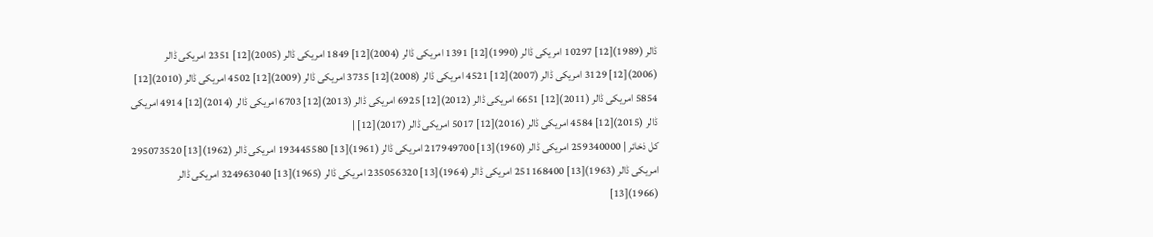ڈالر (1989)[12] 10297 امریکی ڈالر (1990)[12] 1391 امریکی ڈالر (2004)[12] 1849 امریکی ڈالر (2005)[12] 2351 امریکی ڈالر (2006)[12] 3129 امریکی ڈالر (2007)[12] 4521 امریکی ڈالر (2008)[12] 3735 امریکی ڈالر (2009)[12] 4502 امریکی ڈالر (2010)[12] 5854 امریکی ڈالر (2011)[12] 6651 امریکی ڈالر (2012)[12] 6925 امریکی ڈالر (2013)[12] 6703 امریکی ڈالر (2014)[12] 4914 امریکی ڈالر (2015)[12] 4584 امریکی ڈالر (2016)[12] 5017 امریکی ڈالر (2017)[12] |
کل ذخائر | 259340000 امریکی ڈالر (1960)[13] 217949700 امریکی ڈالر (1961)[13] 193445580 امریکی ڈالر (1962)[13] 295073520 امریکی ڈالر (1963)[13] 251168400 امریکی ڈالر (1964)[13] 235056320 امریکی ڈالر (1965)[13] 324963040 امریکی ڈالر (1966)[13]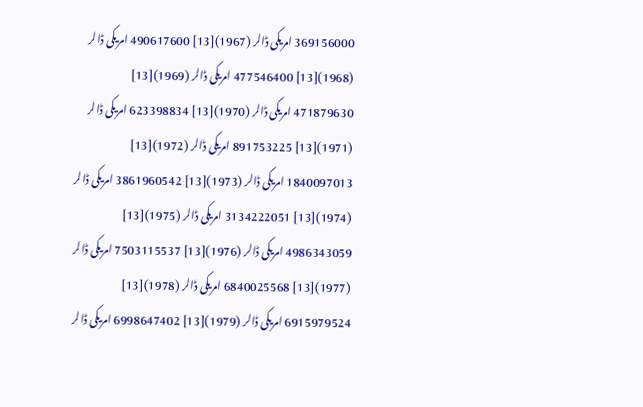369156000 امریکی ڈالر (1967)[13] 490617600 امریکی ڈالر (1968)[13] 477546400 امریکی ڈالر (1969)[13] 471879630 امریکی ڈالر (1970)[13] 623398834 امریکی ڈالر (1971)[13] 891753225 امریکی ڈالر (1972)[13] 1840097013 امریکی ڈالر (1973)[13] 3861960542 امریکی ڈالر (1974)[13] 3134222051 امریکی ڈالر (1975)[13] 4986343059 امریکی ڈالر (1976)[13] 7503115537 امریکی ڈالر (1977)[13] 6840025568 امریکی ڈالر (1978)[13] 6915979524 امریکی ڈالر (1979)[13] 6998647402 امریکی ڈالر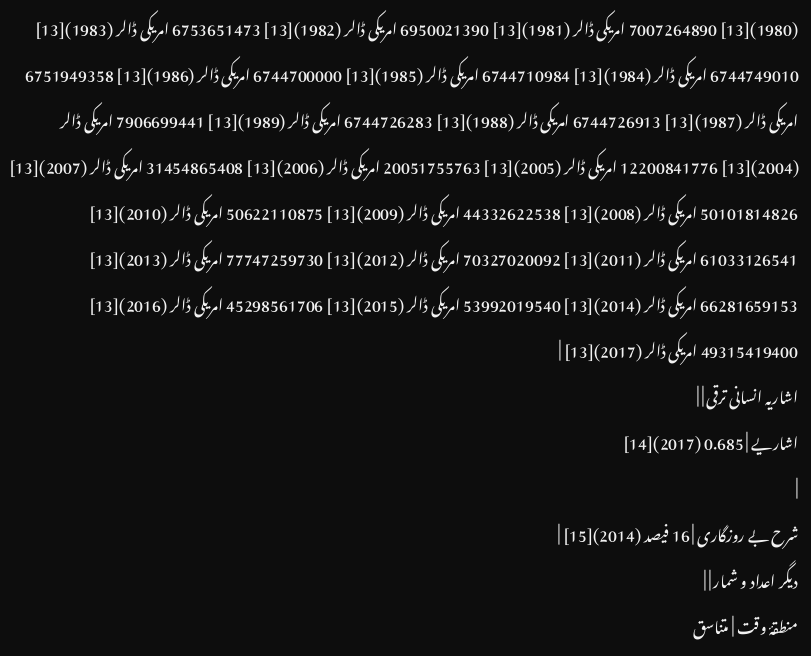(1980)[13] 7007264890 امریکی ڈالر (1981)[13] 6950021390 امریکی ڈالر (1982)[13] 6753651473 امریکی ڈالر (1983)[13] 6744749010 امریکی ڈالر (1984)[13] 6744710984 امریکی ڈالر (1985)[13] 6744700000 امریکی ڈالر (1986)[13] 6751949358 امریکی ڈالر (1987)[13] 6744726913 امریکی ڈالر (1988)[13] 6744726283 امریکی ڈالر (1989)[13] 7906699441 امریکی ڈالر (2004)[13] 12200841776 امریکی ڈالر (2005)[13] 20051755763 امریکی ڈالر (2006)[13] 31454865408 امریکی ڈالر (2007)[13] 50101814826 امریکی ڈالر (2008)[13] 44332622538 امریکی ڈالر (2009)[13] 50622110875 امریکی ڈالر (2010)[13] 61033126541 امریکی ڈالر (2011)[13] 70327020092 امریکی ڈالر (2012)[13] 77747259730 امریکی ڈالر (2013)[13] 66281659153 امریکی ڈالر (2014)[13] 53992019540 امریکی ڈالر (2015)[13] 45298561706 امریکی ڈالر (2016)[13] 49315419400 امریکی ڈالر (2017)[13] |
اشاریہ انسانی ترقی | |
اشاریے | 0.685 (2017)[14]
|
شرح بے روزگاری | 16 فیصد (2014)[15] |
دیگر اعداد و شمار | |
منطقۂ وقت | متناسق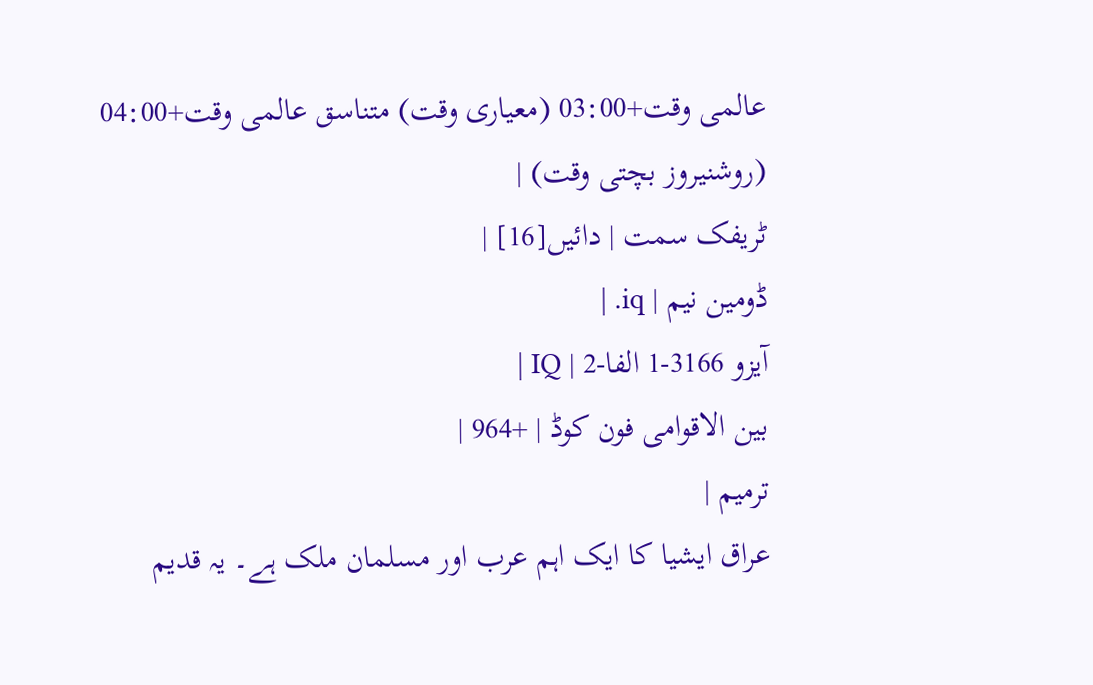عالمی وقت+03:00 (معیاری وقت) متناسق عالمی وقت+04:00 (روشنیروز بچتی وقت) |
ٹریفک سمت | دائیں[16] |
ڈومین نیم | iq. |
آیزو 3166-1 الفا-2 | IQ |
بین الاقوامی فون کوڈ | +964 |
ترمیم |
عراق ایشیا کا ایک اہم عرب اور مسلمان ملک ہے۔ یہ قدیم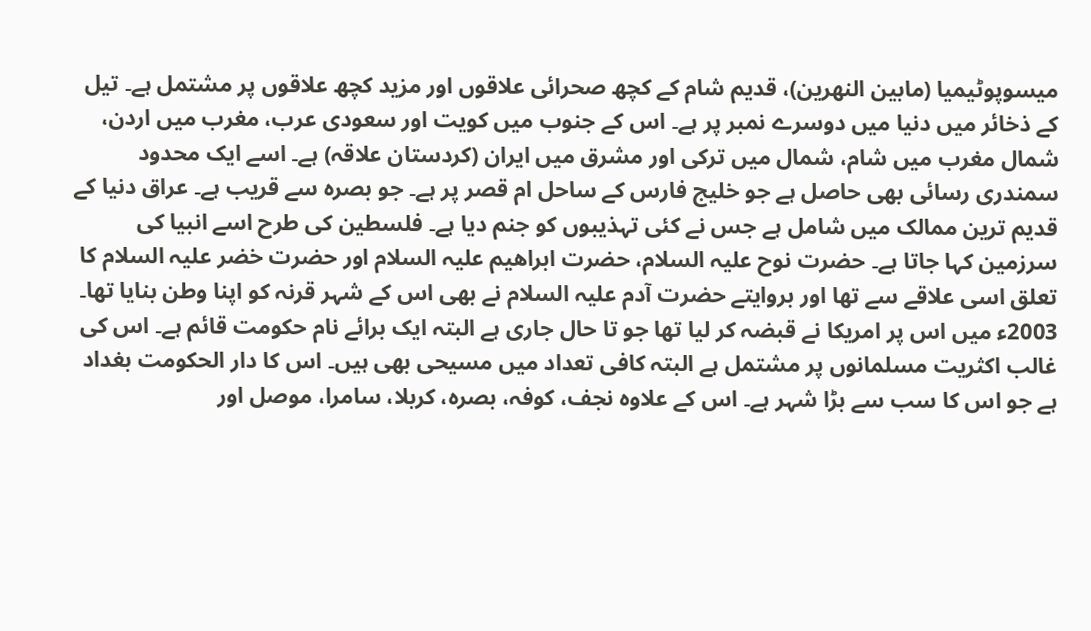میسوپوٹیمیا (مابین النھرین)، قدیم شام کے کچھ صحرائی علاقوں اور مزید کچھ علاقوں پر مشتمل ہے۔ تیل کے ذخائر میں دنیا میں دوسرے نمبر پر ہے۔ اس کے جنوب میں کویت اور سعودی عرب، مغرب میں اردن، شمال مغرب میں شام، شمال میں ترکی اور مشرق میں ایران (کردستان علاقہ) ہے۔ اسے ایک محدود سمندری رسائی بھی حاصل ہے جو خلیج فارس کے ساحل ام قصر پر ہے۔ جو بصرہ سے قریب ہے۔ عراق دنیا کے قدیم ترین ممالک میں شامل ہے جس نے کئی تہذیبوں کو جنم دیا ہے۔ فلسطین کی طرح اسے انبیا کی سرزمین کہا جاتا ہے۔ حضرت نوح علیہ السلام، حضرت ابراھیم علیہ السلام اور حضرت خضر علیہ السلام کا تعلق اسی علاقے سے تھا اور بروایتے حضرت آدم علیہ السلام نے بھی اس کے شہر قرنہ کو اپنا وطن بنایا تھا۔ 2003ء میں اس پر امریکا نے قبضہ کر لیا تھا جو تا حال جاری ہے البتہ ایک برائے نام حکومت قائم ہے۔ اس کی غالب اکثریت مسلمانوں پر مشتمل ہے البتہ کافی تعداد میں مسیحی بھی ہیں۔ اس کا دار الحکومت بغداد ہے جو اس کا سب سے بڑا شہر ہے۔ اس کے علاوہ نجف، کوفہ، بصرہ، کربلا، سامرا، موصل اور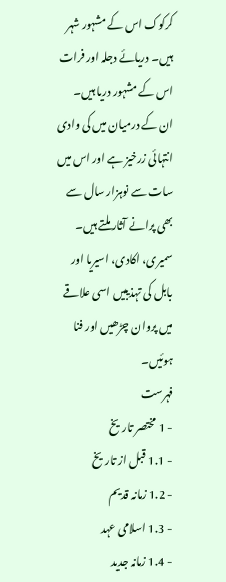کرکوک اس کے مشہور شہر ہیں۔ دریائے دجلہ اور فرات اس کے مشہور دریا ہیں۔ ان کے درمیان میں کی وادی انتہائی زرخیز ہے اور اس میں سات سے نوہزار سال سے بھی پرانے آثار ملتے ہیں۔ سمیری، اکادی، اسیریا اور بابل کی تہذیبیں اسی علاقے میں پروان چڑھیں اور فنا ہوئیں۔
فہرست
- 1 مختصر تاریخ
- 1.1 قبل از تاریخ
- 1.2 زمانہ قدیم
- 1.3 اسلامی عہد
- 1.4 زمانہ جدید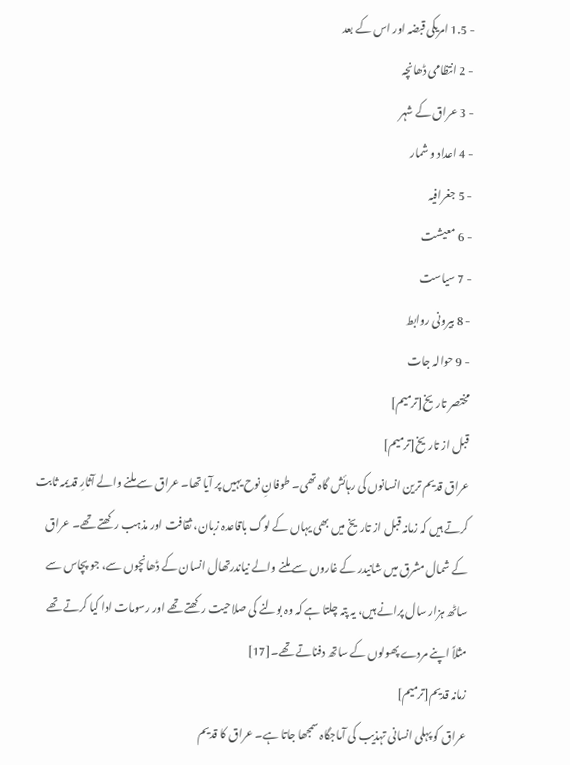- 1.5 امریکی قبضہ اور اس کے بعد
- 2 انتظامی ڈھانچہ
- 3 عراق کے شہر
- 4 اعداد و شمار
- 5 جغرافیہ
- 6 معیشت
- 7 سیاست
- 8 بیرونی روابط
- 9 حوالہ جات
مختصر تاریخ[ترمیم]
قبل از تاریخ[ترمیم]
عراق قدیم ترین انسانوں کی رہائش گاہ تھی۔ طوفانِ نوح یہیں پر آیا تھا۔ عراق سے ملنے والے آثارِ قدیمہ ثابت کرتے ہیں کہ زمانہ قبل از تاریخ میں بھی یہاں کے لوگ باقاعدہ زبان، ثقافت اور مذہب رکھتے تھے۔ عراق کے شمال مشرق میں شانیدر کے غاروں سے ملنے والے نیاندرتھال انسان کے ڈھانچوں سے، جو پچاس سے ساٹھ ہزار سال پرانے ہیں، یہ پتہ چلتا ہے کہ وہ بولنے کی صلاحیت رکھتے تھے اور رسومات ادا کیا کرتے تھے مثلاً اپنے مردے پھولوں کے ساتھ دفناتے تھے۔[17]
زمانہ قدیم[ترمیم]
عراق کو پہلی انسانی تہذیب کی آماجگاہ سمجھا جاتا ہے۔ عراق کا قدیم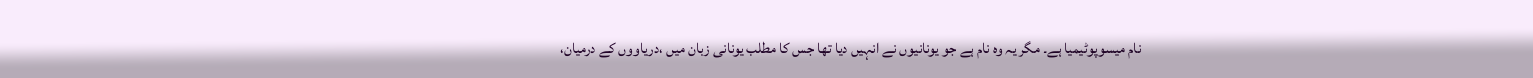نام میسوپوٹیمیا ہے۔ مگر یہ وہ نام ہے جو یونانیوں نے انہیں دیا تھا جس کا مطلب یونانی زبان میں ،دریاووں کے درمیان،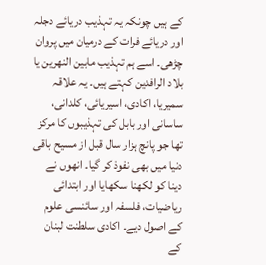کے ہیں چونکہ یہ تہذیب دریائے دجلہ اور دریائے فرات کے درمیان میں پروان چڑھی۔ اسے ہم تہذیب مابین النھرین یا بلاد الرافدين کہتے ہیں۔ یہ علاقہ سمیریا، اکادی، اسیریائی، کلدانی، ساسانی اور بابل کی تہذیبوں کا مرکز تھا جو پانچ ہزار سال قبل از مسیح باقی دنیا میں بھی نفوذ کر گیا۔ انھوں نے دینا کو لکھنا سکھایا اور ابتدائی ریاضیات، فلسفہ اور سائنسی علوم کے اصول دیے۔ اکادی سلطنت لبنان کے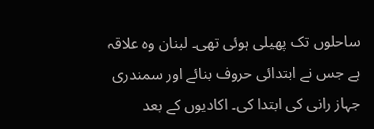ساحلوں تک پھیلی ہوئی تھی۔ لبنان وہ علاقہ ہے جس نے ابتدائی حروف بنائے اور سمندری جہاز رانی کی ابتدا کی۔ اکادیوں کے بعد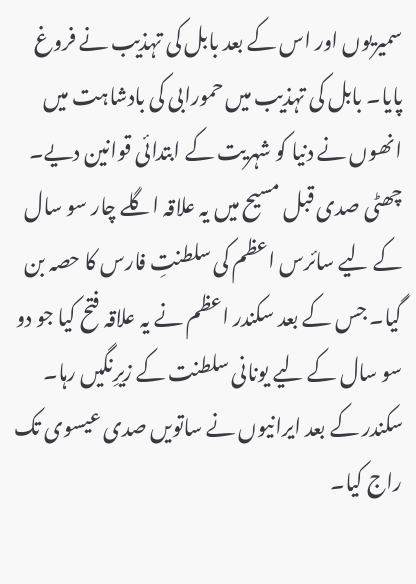سمیریوں اور اس کے بعد بابل کی تہذیب نے فروغ پایا۔ بابل کی تہذیب میں حمورابی کی بادشاہت میں انھوں نے دنیا کو شہریت کے ابتدائی قوانین دیے۔ چھٹی صدی قبل مسیح میں یہ علاقہ اگلے چار سو سال کے لیے سائرس اعظم کی سلطنتِ فارس کا حصہ بن گیا۔ جس کے بعد سکندر اعظم نے یہ علاقہ فتح کیا جو دو سو سال کے لیے یونانی سلطنت کے زیرِنگیں رہا۔ سکندر کے بعد ایرانیوں نے ساتویں صدی عیسوی تک راج کیا۔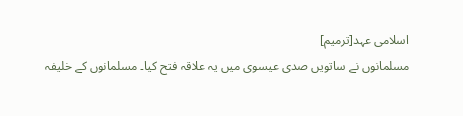اسلامی عہد[ترمیم]
مسلمانوں نے ساتویں صدی عیسوی میں یہ علاقہ فتح کیا۔ مسلمانوں کے خلیفہ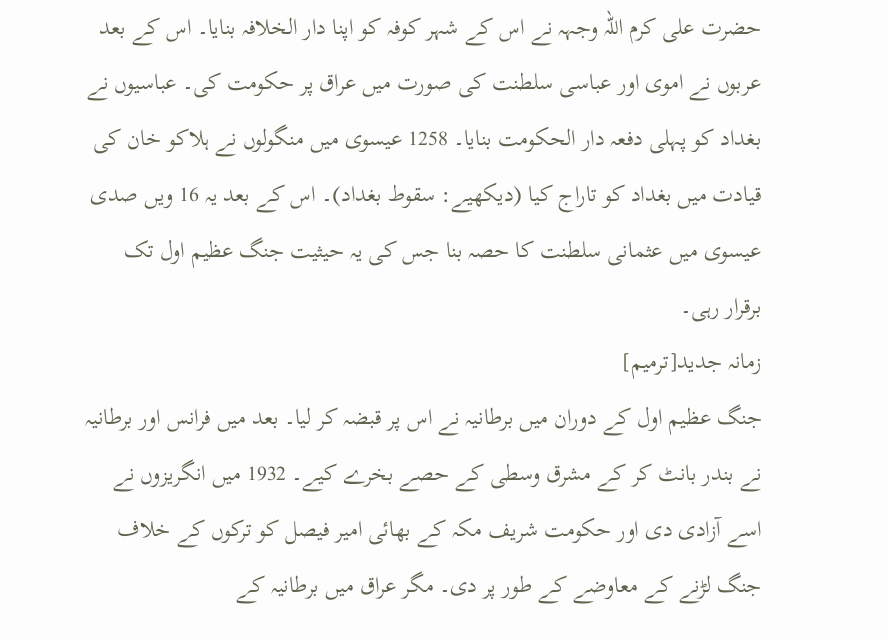حضرت علی کرم اللہ وجہہ نے اس کے شہر کوفہ کو اپنا دار الخلافہ بنایا۔ اس کے بعد عربوں نے اموی اور عباسی سلطنت کی صورت میں عراق پر حکومت کی۔ عباسیوں نے بغداد کو پہلی دفعہ دار الحکومت بنایا۔ 1258 عیسوی میں منگولوں نے ہلاکو خان کی قیادت میں بغداد کو تاراج کیا (دیکھیے: سقوط بغداد)۔ اس کے بعد یہ 16 ویں صدی عیسوی میں عثمانی سلطنت کا حصہ بنا جس کی یہ حیثیت جنگ عظیم اول تک برقرار رہی۔
زمانہ جدید[ترمیم]
جنگ عظیم اول کے دوران میں برطانیہ نے اس پر قبضہ کر لیا۔ بعد میں فرانس اور برطانیہ نے بندر بانٹ کر کے مشرق وسطی کے حصے بخرے کیے۔ 1932 میں انگریزوں نے اسے آزادی دی اور حکومت شریف مکہ کے بھائی امیر فیصل کو ترکوں کے خلاف جنگ لڑنے کے معاوضے کے طور پر دی۔ مگر عراق میں برطانیہ کے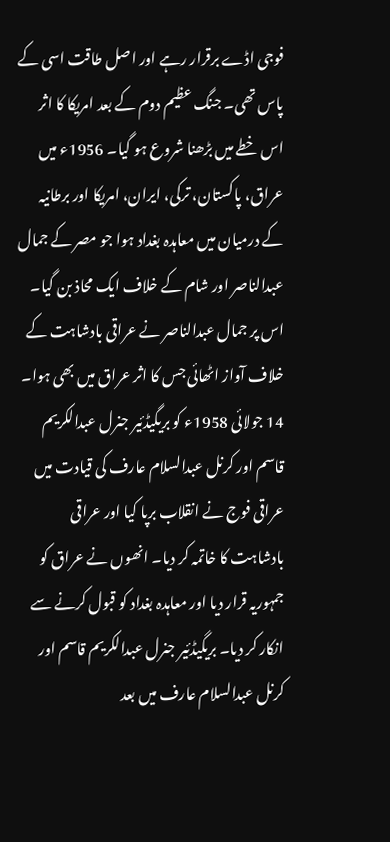فوجی اڈے برقرار رہے اور اصل طاقت اسی کے پاس تھی۔ جنگ عظیم دوم کے بعد امریکا کا اثر اس خطے میں بڑھنا شروع ہو گیا۔ 1956ء میں عراق، پاکستان، ترکی، ایران، امریکا اور برطانیہ کے درمیان میں معاہدہ بغداد ہوا جو مصر کے جمال عبدالناصر اور شام کے خلاف ایک محاذ بن گیا۔ اس پر جمال عبدالناصر نے عراقی بادشاہت کے خلاف آواز اٹھائی جس کا اثر عراق میں بھی ہوا۔ 14 جولائی 1958ء کو بریگیڈئیر جنرل عبدالکریم قاسم اور کرنل عبدالسلام عارف کی قیادت میں عراقی فوج نے انقلاب برپا کیا اور عراقی بادشاہت کا خاتمہ کر دیا۔ انھوں نے عراق کو جمہوریہ قرار دیا اور معاہدہ بغداد کو قبول کرنے سے انکار کر دیا۔ بریگیڈئیر جنرل عبدالکریم قاسم اور کرنل عبدالسلام عارف میں بعد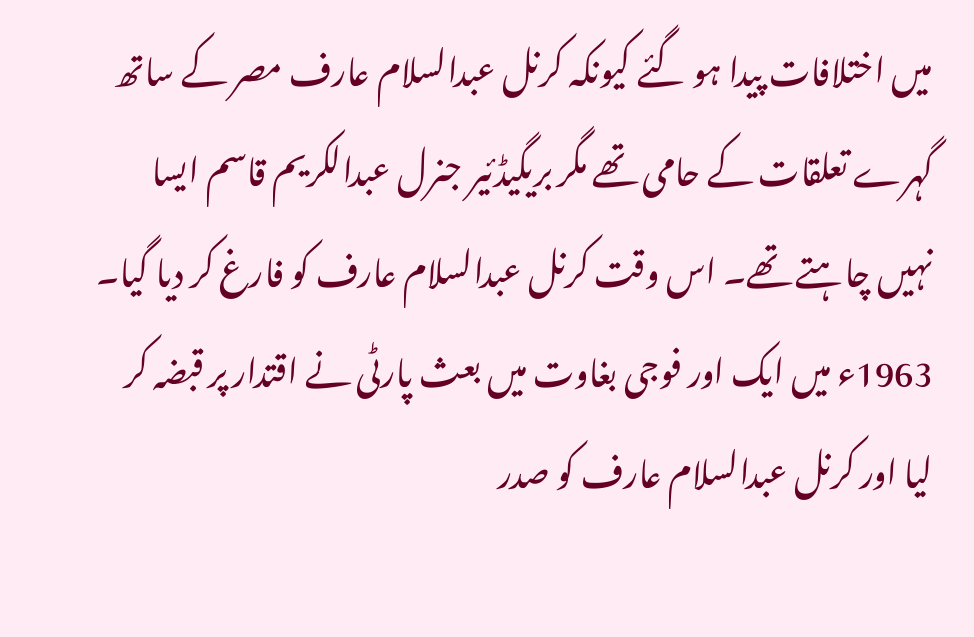میں اختلافات پیدا ہو گئے کیونکہ کرنل عبدالسلام عارف مصر کے ساتھ گہرے تعلقات کے حامی تھے مگر بریگیڈئیر جنرل عبدالکریم قاسم ایسا نہیں چاہتے تھے۔ اس وقت کرنل عبدالسلام عارف کو فارغ کر دیا گیا۔ 1963ء میں ایک اور فوجی بغاوت میں بعث پارٹی نے اقتدار پر قبضہ کر لیا اور کرنل عبدالسلام عارف کو صدر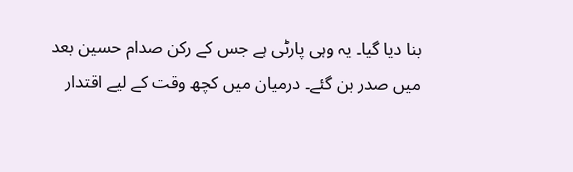بنا دیا گیا۔ یہ وہی پارٹی ہے جس کے رکن صدام حسین بعد میں صدر بن گئے۔ درمیان میں کچھ وقت کے لیے اقتدار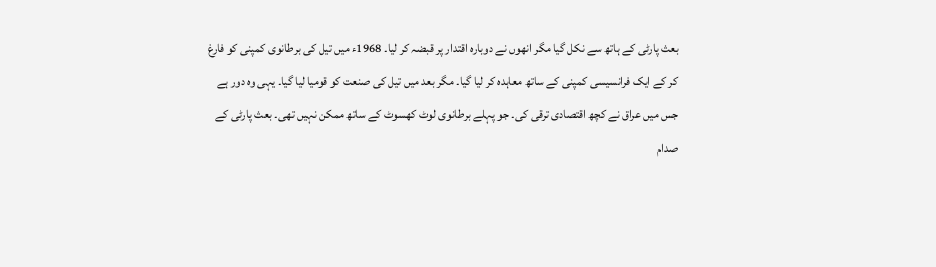بعث پارٹی کے ہاتھ سے نکل گیا مگر انھوں نے دوبارہ اقتدار پر قبضہ کر لیا۔ 1968ء میں تیل کی برطانوی کمپنی کو فارغ کر کے ایک فرانسیسی کمپنی کے ساتھ معاہدہ کر لیا گیا۔ مگر بعد میں تیل کی صنعت کو قومیا لیا گیا۔ یہی وہ دور ہے جس میں عراق نے کچھ اقتصادی ترقی کی۔ جو پہلے برطانوی لوٹ کھسوٹ کے ساتھ ممکن نہیں تھی۔ بعث پارٹی کے صدام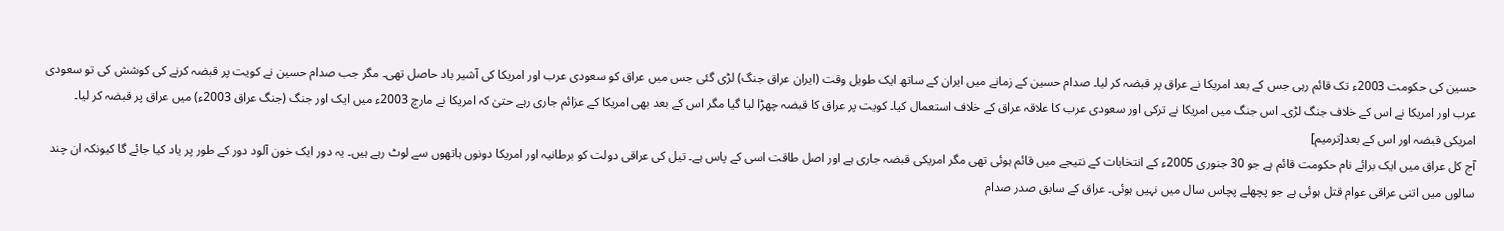حسین کی حکومت 2003ء تک قائم رہی جس کے بعد امریکا نے عراق پر قبضہ کر لیا۔ صدام حسین کے زمانے میں ایران کے ساتھ ایک طویل وقت (ایران عراق جنگ) لڑی گئی جس میں عراق کو سعودی عرب اور امریکا کی آشیر باد حاصل تھی۔ مگر جب صدام حسین نے کویت پر قبضہ کرنے کی کوشش کی تو سعودی عرب اور امریکا نے اس کے خلاف جنگ لڑی۔ اس جنگ میں امریکا نے ترکی اور سعودی عرب کا علاقہ عراق کے خلاف استعمال کیا۔ کویت پر عراق کا قبضہ چھڑا لیا گیا مگر اس کے بعد بھی امریکا کے عزائم جاری رہے حتیٰ کہ امریکا نے مارچ 2003ء میں ایک اور جنگ (جنگ عراق 2003ء) میں عراق پر قبضہ کر لیا۔
امریکی قبضہ اور اس کے بعد[ترمیم]
آج کل عراق میں ایک برائے نام حکومت قائم ہے جو 30 جنوری 2005ء کے انتخابات کے نتیجے میں قائم ہوئی تھی مگر امریکی قبضہ جاری ہے اور اصل طاقت اسی کے پاس ہے۔ تیل کی عراقی دولت کو برطانیہ اور امریکا دونوں ہاتھوں سے لوٹ رہے ہیں۔ یہ دور ایک خون آلود دور کے طور پر یاد کیا جائے گا کیونکہ ان چند سالوں میں اتنی عراقی عوام قتل ہوئی ہے جو پچھلے پچاس سال میں نہیں ہوئی۔ عراق کے سابق صدر صدام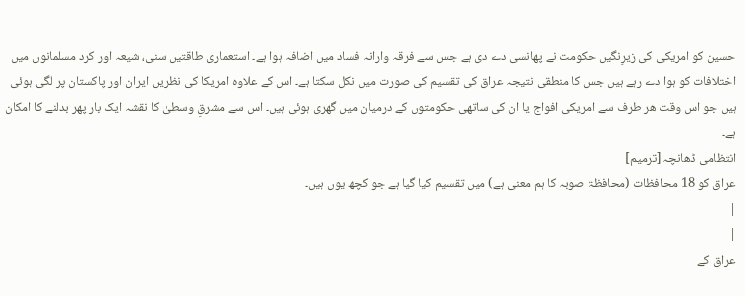حسین کو امریکی کی زیرِنگیں حکومت نے پھانسی دے دی ہے جس سے فرقہ وارانہ فساد میں اضافہ ہوا ہے۔ استعماری طاقتیں سنی، شیعہ اور کرد مسلمانوں میں اختلافات کو ہوا دے رہے ہیں جس کا منطقی نتیجہ عراق کی تقسیم کی صورت میں نکل سکتا ہے۔ اس کے علاوہ امریکا کی نظریں ایران اور پاکستان پر لگی ہوئی ہیں جو اس وقت ھر طرف سے امریکی افواج یا ان کی ساتھی حکومتوں کے درمیان میں گھری ہوئی ہیں۔ اس سے مشرقِ وسطیٰ کا نقشہ ایک بار پھر بدلنے کا امکان ہے۔
انتظامی ڈھانچہ[ترمیم]
عراق کو 18 محافظات (محافظۃ صوبہ کا ہم معنی ہے) میں تقسیم کیا گیا ہے جو کچھ یوں ہیں۔
|
|
عراق کے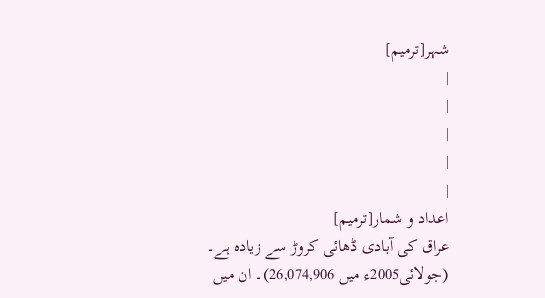شہر[ترمیم]
|
|
|
|
|
اعداد و شمار[ترمیم]
عراق کی آبادی ڈھائی کروڑ سے زیادہ ہے۔ (جولائی2005ء میں 26,074,906)۔ ان میں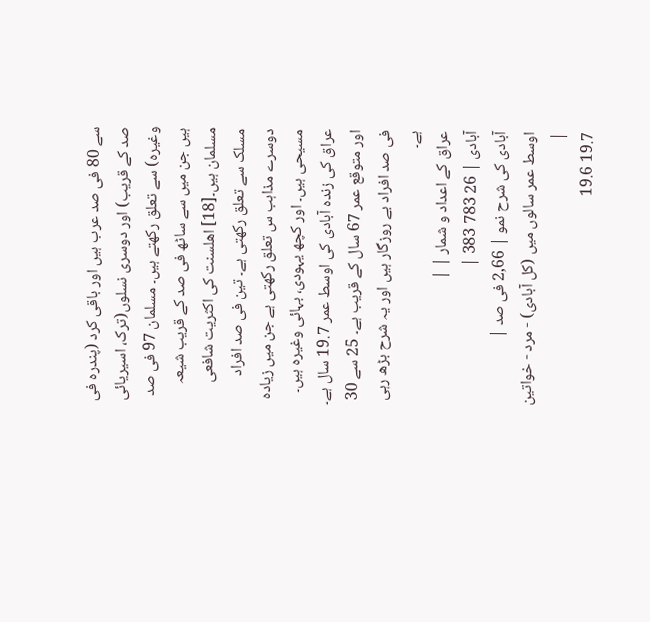سے 80 فی صد عرب ہیں اور باقی کرد (پندرہ فی صد کے قریب) اور دوسری نسلوں(ترک، اسیریائی وغیرہ) سے تعلق رکھتے ہیں۔ مسلمان 97 فی صد ہیں جن میں سے ساٹھ فی صد کے قریب شیعہ مسلمان ہیں۔[18] اھلسنت کی اکثریت شافعی مسلک سے تعلق رکھتی ہے۔ تین فی صد افراد دوسرے مذاہب س تعلق رکھتی ہے جن میں زیادہ مسیحی ہیں۔ اور کچھ یہودی، بہائی وغیرہ ہیں۔ عراق کی زندہ آبادی کی اوسط عمر 19.7 سال ہے۔ اور متوقع عمر 67 سال کے قریب ہے۔ 25 سے 30 فی صد افراد بے روزگار ہیں اور یہ شرح بڑھ رہی ہے۔
عراق کے اعداد و شمار | |
آبادی | 26 783 383 |
آبادی کی شرح نمو | 2,66 فی صد |
اوسط عمر سالوں میں (کل آبادی) - مرد - خواتین |
19.7 19.6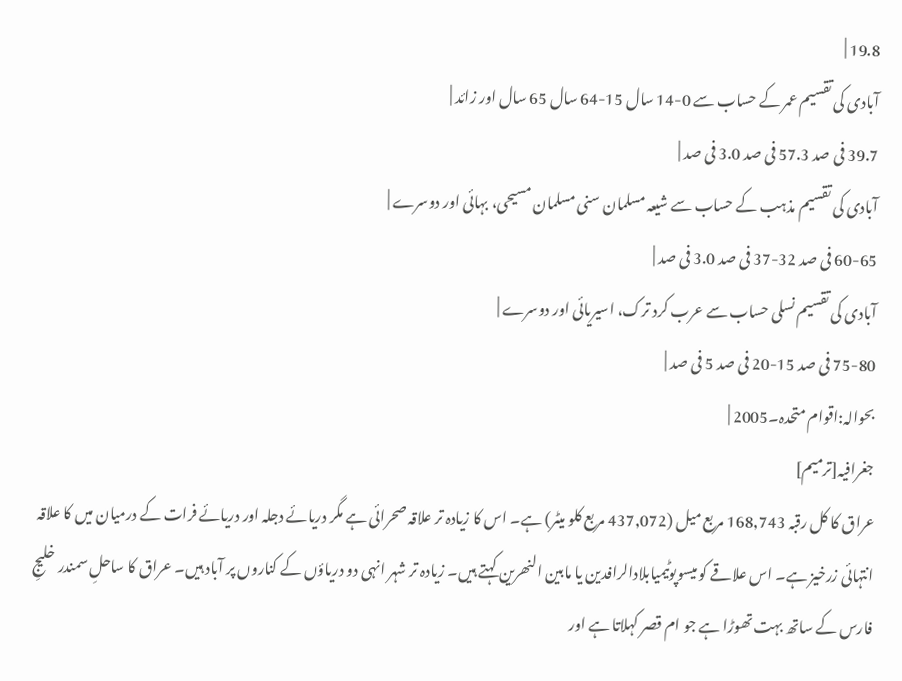19.8 |
آبادی کی تقسیم عمر کے حساب سے 0-14 سال 15-64 سال 65 سال اور زائد |
39.7 فی صد 57.3 فی صد 3.0 فی صد |
آبادی کی تقسیم مذہب کے حساب سے شیعہ مسلمان سنی مسلمان مسیحی، بہائی اور دوسرے |
60-65 فی صد 32-37 فی صد 3.0 فی صد |
آبادی کی تقسیم نسلی حساب سے عرب کرد ترک، اسیریائی اور دوسرے |
75-80 فی صد 15-20 فی صد 5 فی صد |
بحوالہ:اقوام متحدہ۔2005 |
جغرافیہ[ترمیم]
عراق کا کل رقبہ 168,743 مربع میل (437,072 مربع کلو میٹر) ہے۔ اس کا زیادہ تر علاقہ صحرائی ہے مگر دریائے دجلہ اور دریائے فرات کے درمیان میں کا علاقہ انتہائی زرخیز ہے۔ اس علاقے کو میسوپوٹیمیابلادالرافدين یا مابین النھرین کہتے ہیں۔ زیادہ تر شہر انہی دو دریاؤں کے کناروں پر آباد ہیں۔ عراق کا ساحلِ سمندر خلیجِ فارس کے ساتھ بہت تھوڑا ہے جو ام قصر کہلاتا ہے اور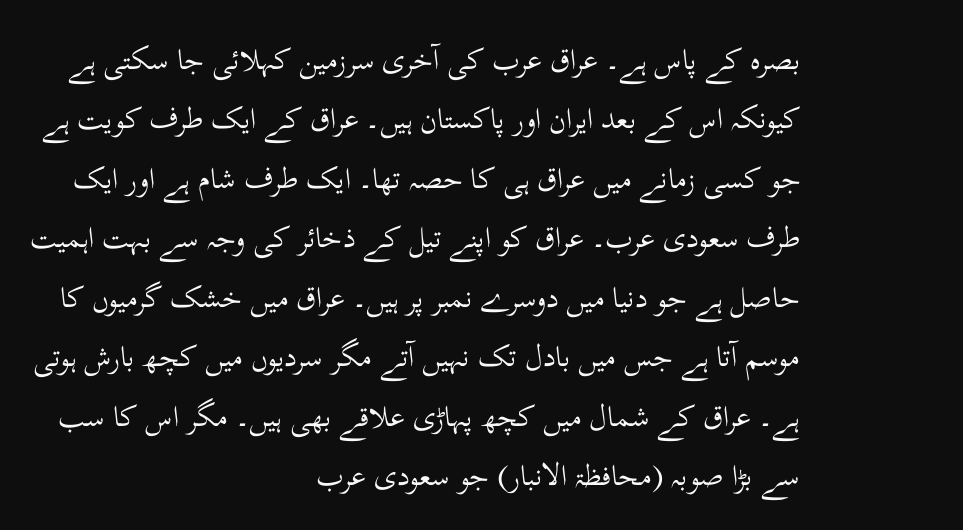بصرہ کے پاس ہے۔ عراق عرب کی آخری سرزمین کہلائی جا سکتی ہے کیونکہ اس کے بعد ایران اور پاکستان ہیں۔ عراق کے ایک طرف کویت ہے جو کسی زمانے میں عراق ہی کا حصہ تھا۔ ایک طرف شام ہے اور ایک طرف سعودی عرب۔ عراق کو اپنے تیل کے ذخائر کی وجہ سے بہت اہمیت حاصل ہے جو دنیا میں دوسرے نمبر پر ہیں۔ عراق میں خشک گرمیوں کا موسم آتا ہے جس میں بادل تک نہیں آتے مگر سردیوں میں کچھ بارش ہوتی ہے۔ عراق کے شمال میں کچھ پہاڑی علاقے بھی ہیں۔ مگر اس کا سب سے بڑا صوبہ (محافظۃ الانبار) جو سعودی عرب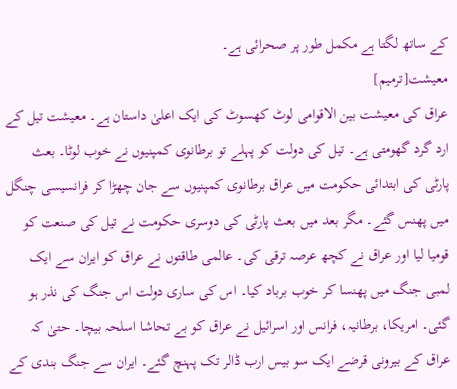کے ساتھ لگتا ہے مکمل طور پر صحرائی ہے۔
معیشت[ترمیم]
عراق کی معیشت بین الاقوامی لوٹ کھسوٹ کی ایک اعلیٰ داستان ہے۔ معیشت تیل کے ارد گرد گھومتی ہے۔ تیل کی دولت کو پہلے تو برطانوی کمپنیوں نے خوب لوٹا۔ بعث پارٹی کی ابتدائی حکومت میں عراق برطانوی کمپنیوں سے جان چھڑا کر فرانسیسی چنگل میں پھنس گئے۔ مگر بعد میں بعث پارٹی کی دوسری حکومت نے تیل کی صنعت کو قومیا لیا اور عراق نے کچھ عرصہ ترقی کی۔ عالمی طاقتوں نے عراق کو ایران سے ایک لمبی جنگ میں پھنسا کر خوب برباد کیا۔ اس کی ساری دولت اس جنگ کی نذر ہو گئی۔ امریکا، برطانیہ، فرانس اور اسرائیل نے عراق کو بے تحاشا اسلحہ بیچا۔ حتیٰ کہ عراق کے بیرونی قرضے ایک سو بیس ارب ڈالر تک پہنچ گئے۔ ایران سے جنگ بندی کے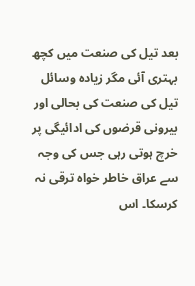بعد تیل کی صنعت میں کچھ بہتری آئی مگر زیادہ وسائل تیل کی صنعت کی بحالی اور بیرونی قرضوں کی ادائیگی پر خرچ ہوتی رہی جس کی وجہ سے عراق خاطر خواہ ترقی نہ کرسکا۔ اس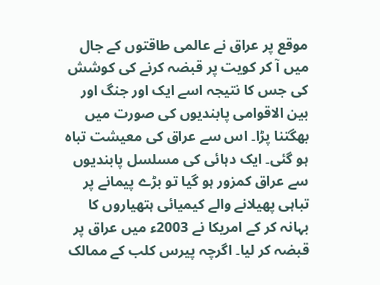موقع پر عراق نے عالمی طاقتوں کے جال میں آ کر کویت پر قبضہ کرنے کی کوشش کی جس کا نتیجہ اسے ایک اور جنگ اور بین الاقوامی پابندیوں کی صورت میں بھگتنا پڑا۔ اس سے عراق کی معیشت تباہ ہو گئی۔ ایک دہائی کی مسلسل پابندیوں سے عراق کمزور ہو گیا تو بڑے پیمانے پر تباہی پھیلانے والے کیمیائی ہتھیاروں کا بہانہ کر کے امریکا نے 2003ء میں عراق پر قبضہ کر لیا۔ اگرچہ پیرس کلب کے ممالک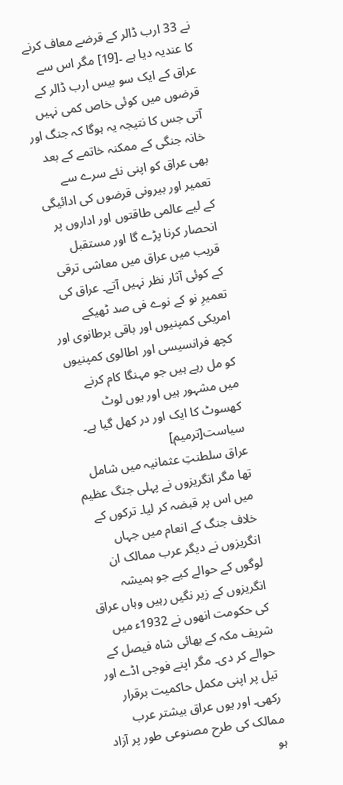نے 33 ارب ڈالر کے قرضے معاف کرنے کا عندیہ دیا ہے ۔[19] مگر اس سے عراق کے ایک سو بیس ارب ڈالر کے قرضوں میں کوئی خاص کمی نہیں آتی جس کا نتیجہ یہ ہوگا کہ جنگ اور خانہ جنگی کے ممکنہ خاتمے کے بعد بھی عراق کو اپنی نئے سرے سے تعمیر اور بیرونی قرضوں کی ادائیگی کے لیے عالمی طاقتوں اور اداروں پر انحصار کرنا پڑے گا اور مستقبل قریب میں عراق میں معاشی ترقی کے کوئی آثار نظر نہیں آتے۔ عراق کی تعمیرِ نو کے نوے فی صد ٹھیکے امریکی کمپنیوں اور باقی برطانوی اور کچھ فرانسیسی اور اطالوی کمپنیوں کو مل رہے ہیں جو مہنگا کام کرنے میں مشہور ہیں اور یوں لوٹ کھسوٹ کا ایک اور در کھل گیا ہے۔
سیاست[ترمیم]
عراق سلطنتِ عثمانیہ میں شامل تھا مگر انگریزوں نے پہلی جنگ عظیم میں اس پر قبضہ کر لیا۔ ترکوں کے خلاف جنگ کے انعام میں جہاں انگریزوں نے دیگر عرب ممالک ان لوگوں کے حوالے کیے جو ہمیشہ انگریزوں کے زیر نگیں رہیں وہاں عراق کی حکومت انھوں نے 1932ء میں شریف مکہ کے بھائی شاہ فیصل کے حوالے کر دی۔ مگر اپنے فوجی اڈے اور تیل پر اپنی مکمل حاکمیت برقرار رکھی۔ اور یوں عراق بیشتر عرب ممالک کی طرح مصنوعی طور پر آزاد ہو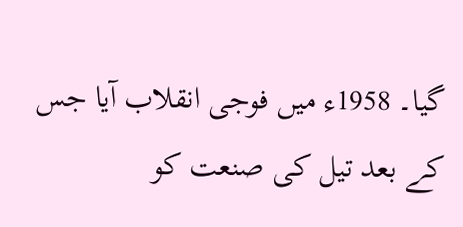گیا۔ 1958ء میں فوجی انقلاب آیا جس کے بعد تیل کی صنعت کو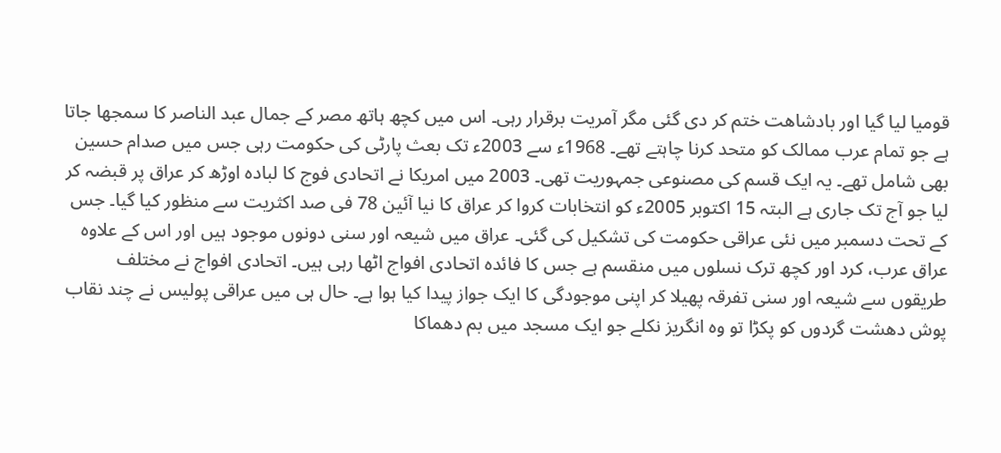قومیا لیا گیا اور بادشاھت ختم کر دی گئی مگر آمریت برقرار رہی۔ اس میں کچھ ہاتھ مصر کے جمال عبد الناصر کا سمجھا جاتا ہے جو تمام عرب ممالک کو متحد کرنا چاہتے تھے۔ 1968ء سے 2003ء تک بعث پارٹی کی حکومت رہی جس میں صدام حسین بھی شامل تھے۔ یہ ایک قسم کی مصنوعی جمہوریت تھی۔ 2003 میں امریکا نے اتحادی فوج کا لبادہ اوڑھ کر عراق پر قبضہ کر لیا جو آج تک جاری ہے البتہ 15 اکتوبر 2005ء کو انتخابات کروا کر عراق کا نیا آئین 78 فی صد اکثریت سے منظور کیا گیا۔ جس کے تحت دسمبر میں نئی عراقی حکومت کی تشکیل کی گئی۔ عراق میں شیعہ اور سنی دونوں موجود ہیں اور اس کے علاوہ عراق عرب، کرد اور کچھ ترک نسلوں میں منقسم ہے جس کا فائدہ اتحادی افواج اٹھا رہی ہیں۔ اتحادی افواج نے مختلف طریقوں سے شیعہ اور سنی تفرقہ پھیلا کر اپنی موجودگی کا ایک جواز پیدا کیا ہوا ہے۔ حال ہی میں عراقی پولیس نے چند نقاب پوش دھشت گردوں کو پکڑا تو وہ انگریز نکلے جو ایک مسجد میں بم دھماکا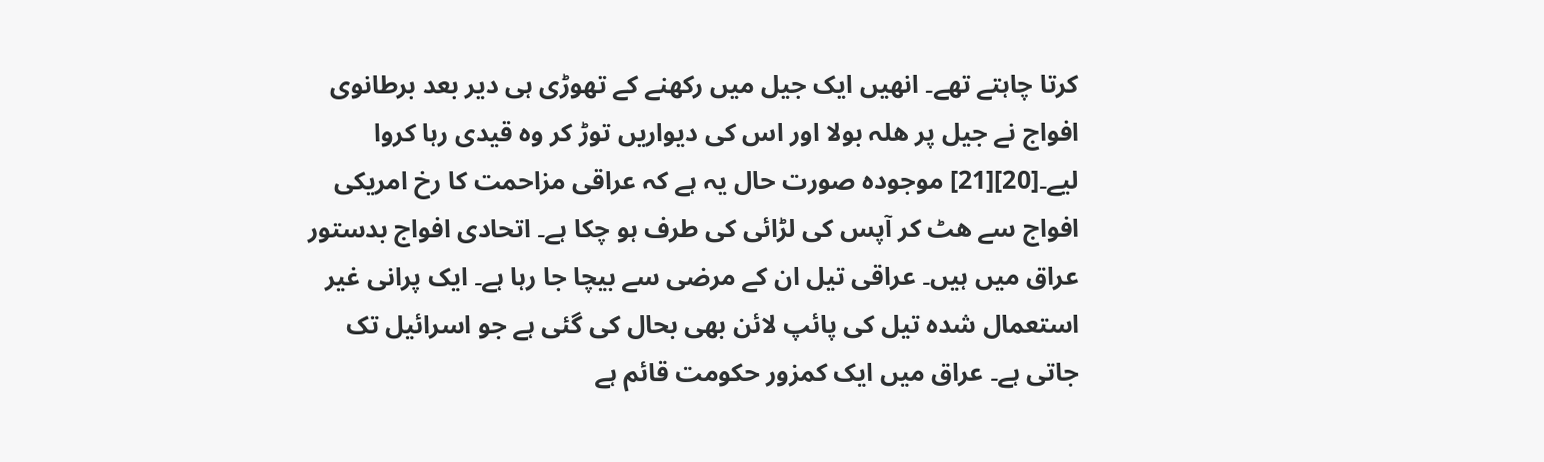کرتا چاہتے تھے۔ انھیں ایک جیل میں رکھنے کے تھوڑی ہی دیر بعد برطانوی افواج نے جیل پر ھلہ بولا اور اس کی دیواریں توڑ کر وہ قیدی رہا کروا لیے۔[20][21] موجودہ صورت حال یہ ہے کہ عراقی مزاحمت کا رخ امریکی افواج سے ھٹ کر آپس کی لڑائی کی طرف ہو چکا ہے۔ اتحادی افواج بدستور عراق میں ہیں۔ عراقی تیل ان کے مرضی سے بیچا جا رہا ہے۔ ایک پرانی غیر استعمال شدہ تیل کی پائپ لائن بھی بحال کی گئی ہے جو اسرائیل تک جاتی ہے۔ عراق میں ایک کمزور حکومت قائم ہے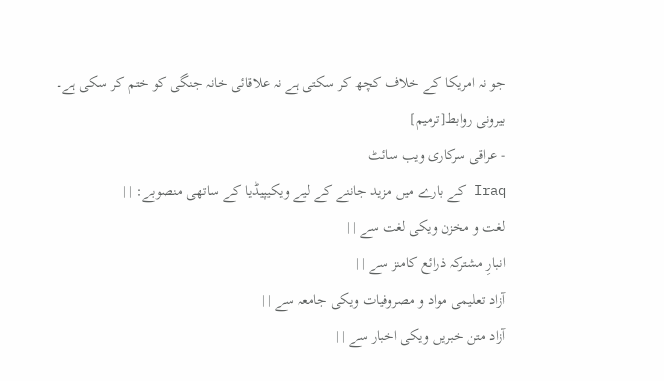جو نہ امریکا کے خلاف کچھ کر سکتی ہے نہ علاقائی خانہ جنگی کو ختم کر سکی ہے۔
بیرونی روابط[ترمیم]
- عراقی سرکاری ویب سائٹ
Iraq کے بارے میں مزید جاننے کے لیے ویکیپیڈیا کے ساتھی منصوبے: | |
لغت و مخزن ویکی لغت سے | |
انبارِ مشترکہ ذرائع کامنز سے | |
آزاد تعلیمی مواد و مصروفیات ویکی جامعہ سے | |
آزاد متن خبریں ویکی اخبار سے | |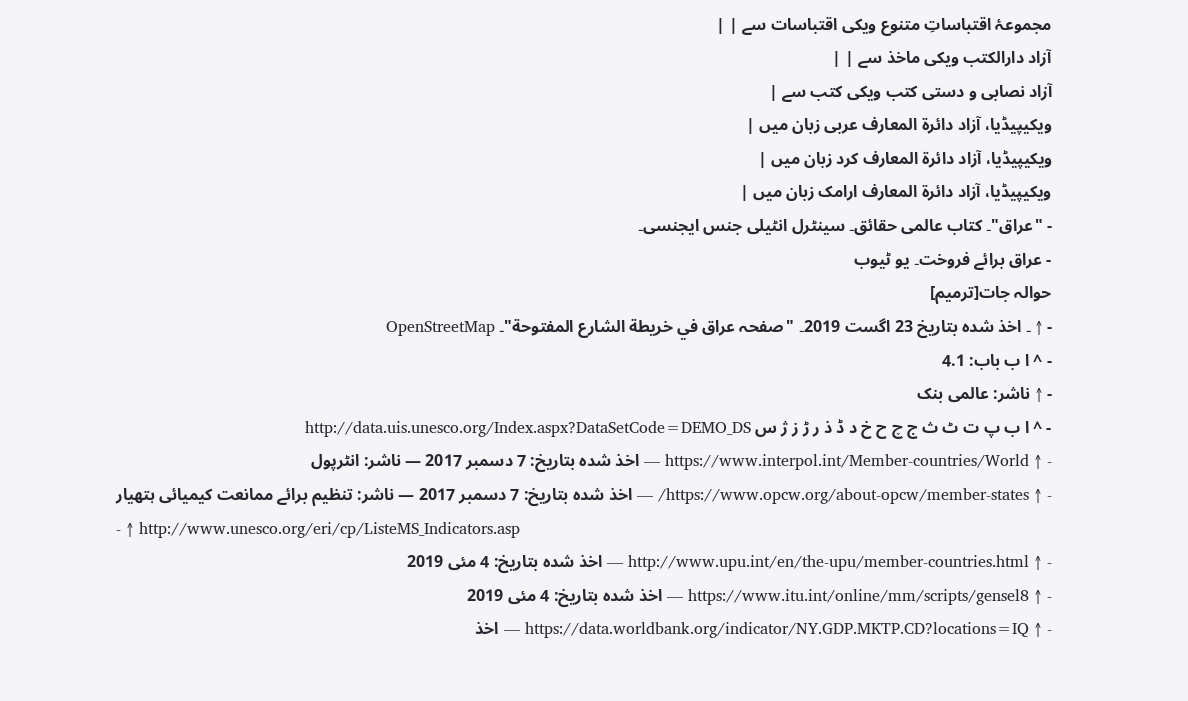مجموعۂ اقتباساتِ متنوع ویکی اقتباسات سے | |
آزاد دارالکتب ویکی ماخذ سے | |
آزاد نصابی و دستی کتب ویکی کتب سے |
ویکیپیڈیا، آزاد دائرۃ المعارف عربی زبان میں |
ویکیپیڈیا، آزاد دائرۃ المعارف کرد زبان میں |
ویکیپیڈیا، آزاد دائرۃ المعارف ارامک زبان میں |
- "عراق"۔ کتاب عالمی حقائق۔ سینٹرل انٹیلی جنس ایجنسی۔
- عراق برائے فروخت۔ یو ٹیوب
حوالہ جات[ترمیم]
- ↑ ۔ اخذ شدہ بتاریخ 23 اگست 2019۔ "صفحہ عراق في خريطة الشارع المفتوحة"۔ OpenStreetMap
- ^ ا ب باب: 4.1
- ↑ ناشر: عالمی بنک
- ^ ا ب پ ت ٹ ث ج چ ح خ د ڈ ذ ر ڑ ز ژ س http://data.uis.unesco.org/Index.aspx?DataSetCode=DEMO_DS
- ↑ https://www.interpol.int/Member-countries/World — اخذ شدہ بتاریخ: 7 دسمبر 2017 — ناشر: انٹرپول
- ↑ https://www.opcw.org/about-opcw/member-states/ — اخذ شدہ بتاریخ: 7 دسمبر 2017 — ناشر: تنظیم برائے ممانعت کیمیائی ہتھیار
- ↑ http://www.unesco.org/eri/cp/ListeMS_Indicators.asp
- ↑ http://www.upu.int/en/the-upu/member-countries.html — اخذ شدہ بتاریخ: 4 مئی 2019
- ↑ https://www.itu.int/online/mm/scripts/gensel8 — اخذ شدہ بتاریخ: 4 مئی 2019
- ↑ https://data.worldbank.org/indicator/NY.GDP.MKTP.CD?locations=IQ — اخذ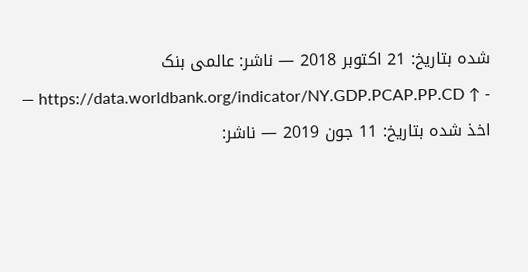شدہ بتاریخ: 21 اکتوبر 2018 — ناشر: عالمی بنک
- ↑ https://data.worldbank.org/indicator/NY.GDP.PCAP.PP.CD — اخذ شدہ بتاریخ: 11 جون 2019 — ناشر: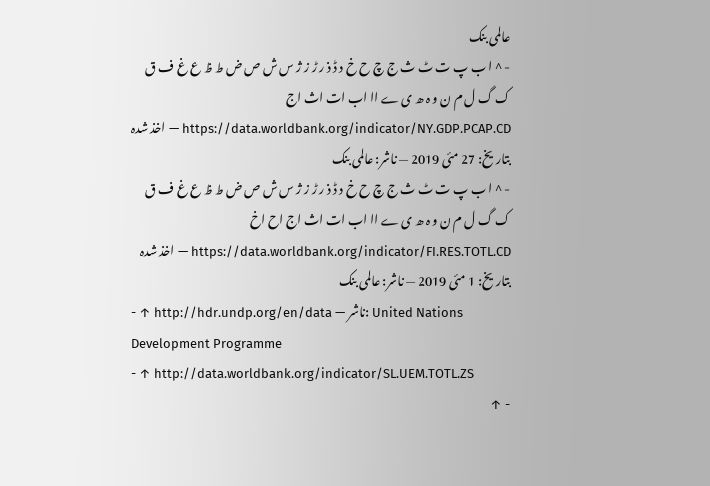عالمی بنک
- ^ ا ب پ ت ٹ ث ج چ ح خ د ڈ ذ ر ڑ ز ژ س ش ص ض ط ظ ع غ ف ق ک گ ل م ن و ہ ھ ی ے اا اب ات اث اج https://data.worldbank.org/indicator/NY.GDP.PCAP.CD — اخذ شدہ بتاریخ: 27 مئی 2019 — ناشر: عالمی بنک
- ^ ا ب پ ت ٹ ث ج چ ح خ د ڈ ذ ر ڑ ز ژ س ش ص ض ط ظ ع غ ف ق ک گ ل م ن و ہ ھ ی ے اا اب ات اث اج اح اخ https://data.worldbank.org/indicator/FI.RES.TOTL.CD — اخذ شدہ بتاریخ: 1 مئی 2019 — ناشر: عالمی بنک
- ↑ http://hdr.undp.org/en/data — ناشر: United Nations Development Programme
- ↑ http://data.worldbank.org/indicator/SL.UEM.TOTL.ZS
- ↑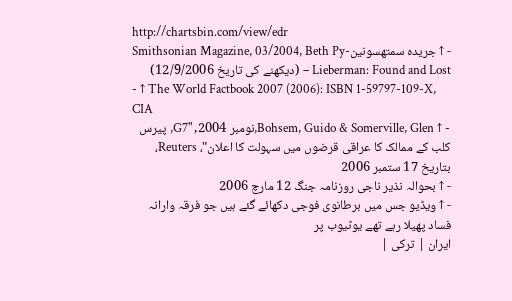http://chartsbin.com/view/edr
- ↑ جریدہ سمتھسونینSmithsonian Magazine, 03/2004, Beth Py-Lieberman: Found and Lost – (دیکھنے کی تاریخ 12/9/2006)
- ↑ The World Factbook 2007 (2006): ISBN 1-59797-109-X, CIA
- ↑ Bohsem, Guido & Somerville, Glen,نومبر 2004, "G7, پیرس کلب کے ممالک کا عراقی قرضوں میں سہولت کا اعلان"، Reuters، بتاریخ 17 ستمبر 2006
- ↑ بحوالہ نذیر ناجی روزنامہ جنگ 12 مارچ 2006
- ↑ ویڈیو جس میں برطانوی فوجی دکھائے گئے ہیں جو فرقہ وارانہ فساد پھیلا رہے تھے یوٹیوب پر
ایران | ترکی |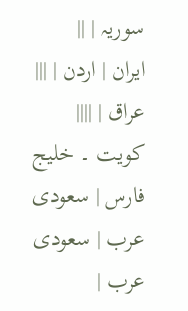سوریہ | ||
ایران | اردن | |||
عراق | ||||
کویت ۔ خلیج فارس | سعودی عرب | سعودی عرب |